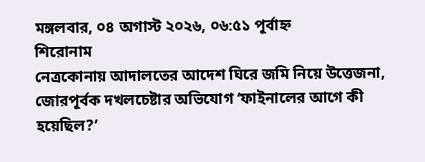মঙ্গলবার, ০৪ অগাস্ট ২০২৬, ০৬:৫১ পূর্বাহ্ন
শিরোনাম
নেত্রকোনায় আদালতের আদেশ ঘিরে জমি নিয়ে উত্তেজনা, জোরপূর্বক দখলচেষ্টার অভিযোগ ‘ফাইনালের আগে কী হয়েছিল?’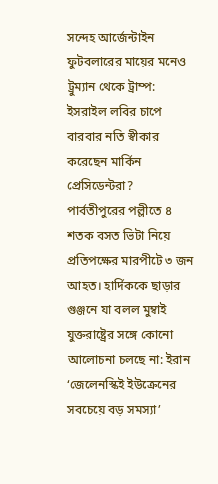সন্দেহ আর্জেন্টাইন ফুটবলারের মায়ের মনেও ট্রুম্যান থেকে ট্রাম্প: ইসরাইল লবির চাপে বারবার নতি স্বীকার করেছেন মার্কিন প্রেসিডেন্টরা? পার্বতীপুরের পল্লীতে ৪ শতক বসত ভিটা নিয়ে প্রতিপক্ষের মারপীটে ৩ জন আহত। হার্দিককে ছাড়ার গুঞ্জনে যা বলল মুম্বাই যুক্তরাষ্ট্রের সঙ্গে কোনো আলোচনা চলছে না: ইরান ‘জেলেনস্কিই ইউক্রেনের সবচেয়ে বড় সমস্যা’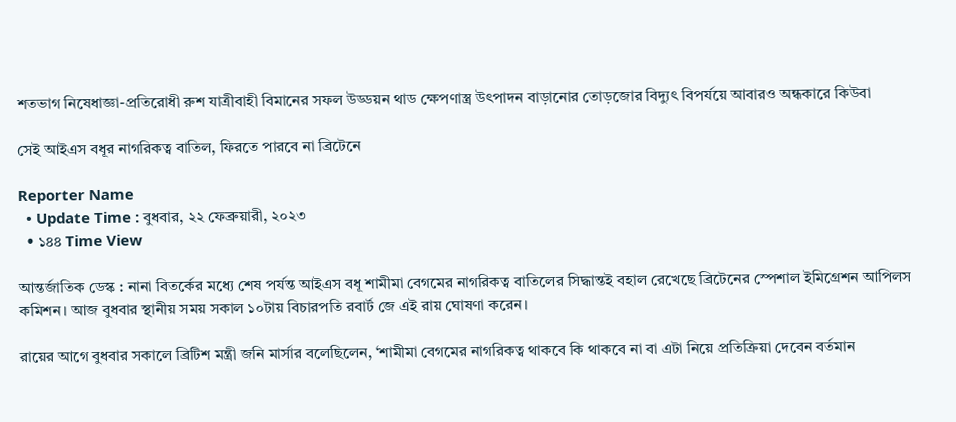শতভাগ নিষেধাজ্ঞা-প্রতিরোধী রুশ যাত্রীবাহী বিমানের সফল উড্ডয়ন থাড ক্ষেপণাস্ত্র উৎপাদন বাড়ানোর তোড়জোর বিদ্যুৎ বিপর্যয়ে আবারও অন্ধকারে কিউবা

সেই আইএস বধূর নাগরিকত্ব বাতিল, ফিরতে পারবে না ব্রিটেনে

Reporter Name
  • Update Time : বুধবার, ২২ ফেব্রুয়ারী, ২০২৩
  • ১৪৪ Time View

আন্তর্জাতিক ডেস্ক : নানা বিতর্কের মধ্যে শেষ পর্যন্ত আইএস বধূ শামীমা বেগমের নাগরিকত্ব বাতিলের সিদ্ধান্তই বহাল রেখেছে ব্রিটেনের স্পেশাল ইমিগ্রেশন আপিলস কমিশন। আজ বুধবার স্থানীয় সময় সকাল ১০টায় বিচারপতি রবার্ট জে এই রায় ঘোষণা করেন।

রায়ের আগে বুধবার সকালে ব্রিটিশ মন্ত্রী জনি মার্সার বলেছিলেন, ‘শামীমা বেগমের নাগরিকত্ব থাকবে কি থাকবে না বা এটা নিয়ে প্রতিক্রিয়া দেবেন বর্তমান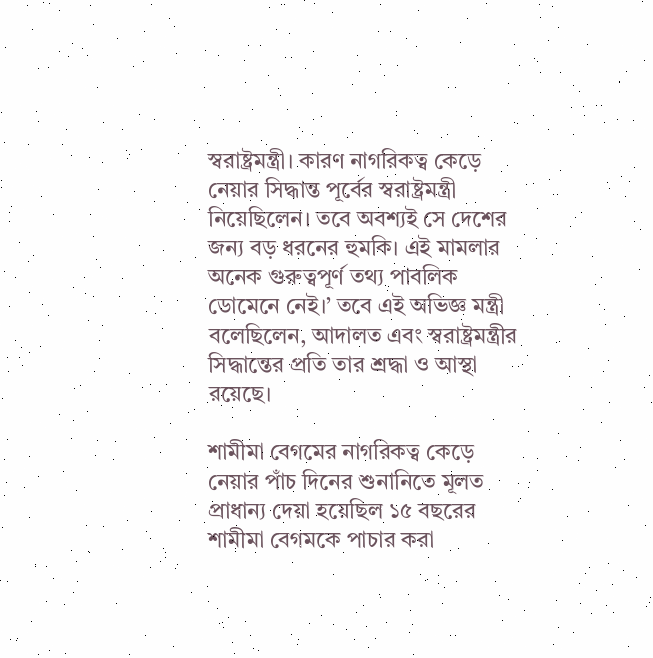স্বরাষ্ট্রমন্ত্রী। কারণ নাগরিকত্ব কেড়ে নেয়ার সিদ্ধান্ত পূর্বের স্বরাষ্ট্রমন্ত্রী নিয়েছিলেন। তবে অবশ্যই সে দেশের জন্য বড় ধরনের হুমকি। এই মামলার অনেক গুরুত্বপূর্ণ তথ্য পাবলিক ডোমেনে নেই।’ তবে এই অভিজ্ঞ মন্ত্রী বলেছিলেন, আদালত এবং স্বরাষ্ট্রমন্ত্রীর সিদ্ধান্তের প্রতি তার শ্রদ্ধা ও আস্থা রয়েছে।

শামীমা বেগমের নাগরিকত্ব কেড়ে নেয়ার পাঁচ দিনের শুনানিতে মূলত প্রাধান্য দেয়া হয়েছিল ১৫ বছরের শামীমা বেগমকে পাচার করা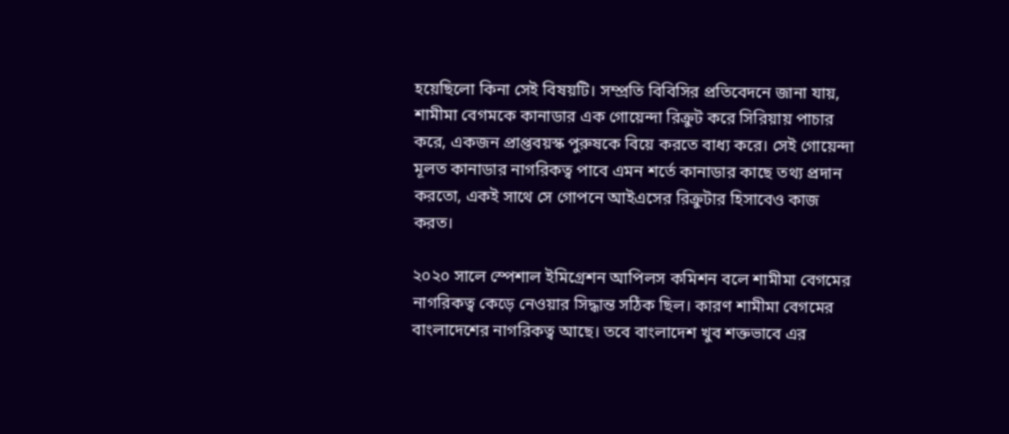হয়েছিলো কিনা সেই বিষয়টি। সম্প্রতি বিবিসির প্রতিবেদনে জানা যায়, শামীমা বেগমকে কানাডার এক গোয়েন্দা রিক্রুট করে সিরিয়ায় পাচার করে, একজন প্রাপ্তবয়স্ক পুরুষকে বিয়ে করতে বাধ্য করে। সেই গোয়েন্দা মূলত কানাডার নাগরিকত্ব পাবে এমন শর্তে কানাডার কাছে তথ্য প্রদান করতো, একই সাথে সে গোপনে আইএসের রিক্রুটার হিসাবেও কাজ করত।

২০২০ সালে স্পেশাল ইমিগ্রেশন আপিলস কমিশন বলে শামীমা বেগমের নাগরিকত্ব কেড়ে নেওয়ার সিদ্ধান্ত সঠিক ছিল। কারণ শামীমা বেগমের বাংলাদেশের নাগরিকত্ব আছে। তবে বাংলাদেশ খুব শক্তভাবে এর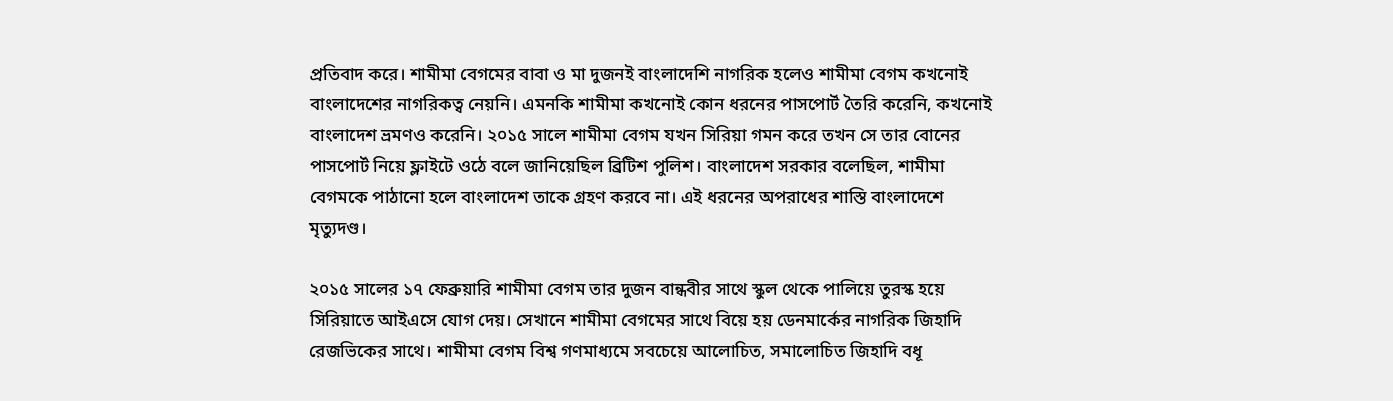প্রতিবাদ করে। শামীমা বেগমের বাবা ও মা দুজনই বাংলাদেশি নাগরিক হলেও শামীমা বেগম কখনোই বাংলাদেশের নাগরিকত্ব নেয়নি। এমনকি শামীমা কখনোই কোন ধরনের পাসপোর্ট তৈরি করেনি, কখনোই বাংলাদেশ ভ্রমণও করেনি। ২০১৫ সালে শামীমা বেগম যখন সিরিয়া গমন করে তখন সে তার বোনের পাসপোর্ট নিয়ে ফ্লাইটে ওঠে বলে জানিয়েছিল ব্রিটিশ পুলিশ। বাংলাদেশ সরকার বলেছিল, শামীমা বেগমকে পাঠানো হলে বাংলাদেশ তাকে গ্রহণ করবে না। এই ধরনের অপরাধের শাস্তি বাংলাদেশে মৃত্যুদণ্ড।

২০১৫ সালের ১৭ ফেব্রুয়ারি শামীমা বেগম তার দুজন বান্ধবীর সাথে স্কুল থেকে পালিয়ে তুরস্ক হয়ে সিরিয়াতে আইএসে যোগ দেয়। সেখানে শামীমা বেগমের সাথে বিয়ে হয় ডেনমার্কের নাগরিক জিহাদি রেজভিকের সাথে। শামীমা বেগম বিশ্ব গণমাধ্যমে সবচেয়ে আলোচিত, সমালোচিত জিহাদি বধূ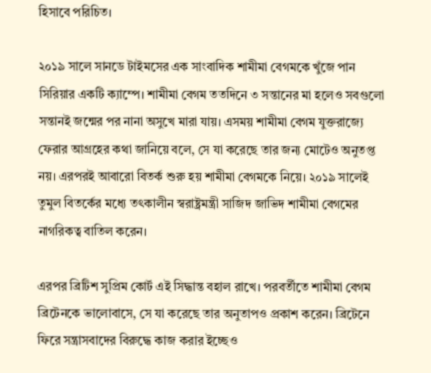হিসাবে পরিচিত।

২০১৯ সালে সানডে টাইমসের এক সাংবাদিক শামীমা বেগমকে খুঁজে পান সিরিয়ার একটি ক্যাম্পে। শামীমা বেগম ততদিনে ৩ সন্তানের মা হলেও সবগুলো সন্তানই জন্মের পর নানা অসুখে মারা যায়। এসময় শামীমা বেগম যুক্তরাজ্যে ফেরার আগ্রহের কথা জানিয়ে বলে, সে যা করেছে তার জন্য মোটেও অনুতপ্ত নয়। এরপরই আবারো বিতর্ক শুরু হয় শামীমা বেগমকে নিয়ে। ২০১৯ সালেই তুমুল বিতর্কের মধ্যে তৎকালীন স্বরাষ্ট্রমন্ত্রী সাজিদ জাভিদ শামীমা বেগমের নাগরিকত্ব বাতিল করেন।

এরপর ব্রিটিশ সুপ্রিম কোর্ট এই সিদ্ধান্ত বহাল রাখে। পরবর্তীতে শামীমা বেগম ব্রিটেনকে ভালোবাসে, সে যা করেছে তার অনুতাপও প্রকাশ করেন। ব্রিটেনে ফিরে সন্ত্রাসবাদের বিরুদ্ধে কাজ করার ইচ্ছেও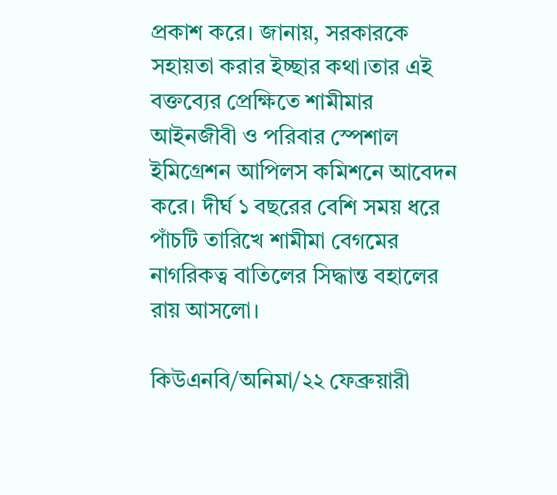প্রকাশ করে। জানায়, সরকারকে সহায়তা করার ইচ্ছার কথা।তার এই বক্তব্যের প্রেক্ষিতে শামীমার আইনজীবী ও পরিবার স্পেশাল ইমিগ্রেশন আপিলস কমিশনে আবেদন করে। দীর্ঘ ১ বছরের বেশি সময় ধরে পাঁচটি তারিখে শামীমা বেগমের নাগরিকত্ব বাতিলের সিদ্ধান্ত বহালের রায় আসলো।

কিউএনবি/অনিমা/২২ ফেব্রুয়ারী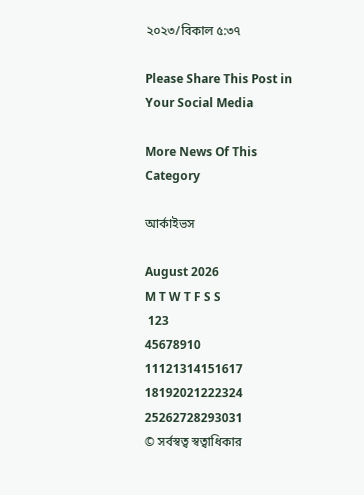২০২৩/বিকাল ৫:৩৭

Please Share This Post in Your Social Media

More News Of This Category

আর্কাইভস

August 2026
M T W T F S S
 123
45678910
11121314151617
18192021222324
25262728293031
© সর্বস্বত্ব স্বত্বাধিকার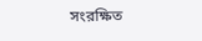সংরক্ষিত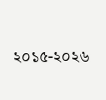২০১৫-২০২৬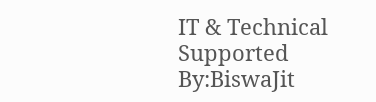IT & Technical Supported By:BiswaJit